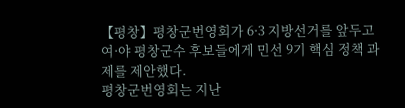【평창】평창군번영회가 6·3 지방선거를 앞두고 여·야 평창군수 후보들에게 민선 9기 핵심 정책 과제를 제안했다.
평창군번영회는 지난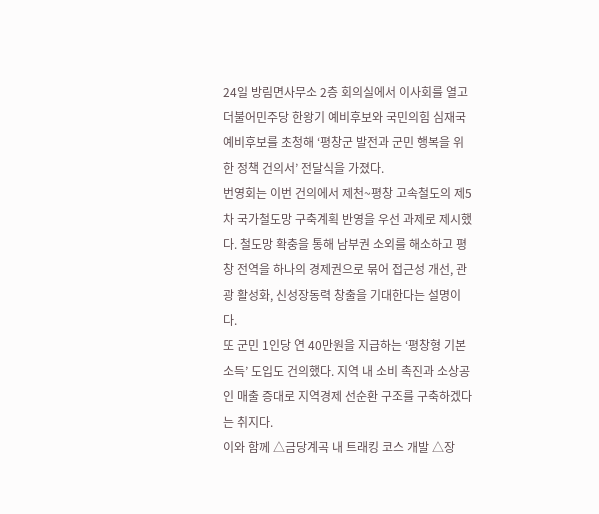24일 방림면사무소 2층 회의실에서 이사회를 열고 더불어민주당 한왕기 예비후보와 국민의힘 심재국 예비후보를 초청해 ‘평창군 발전과 군민 행복을 위한 정책 건의서’ 전달식을 가졌다.
번영회는 이번 건의에서 제천~평창 고속철도의 제5차 국가철도망 구축계획 반영을 우선 과제로 제시했다. 철도망 확충을 통해 남부권 소외를 해소하고 평창 전역을 하나의 경제권으로 묶어 접근성 개선, 관광 활성화, 신성장동력 창출을 기대한다는 설명이다.
또 군민 1인당 연 40만원을 지급하는 ‘평창형 기본소득’ 도입도 건의했다. 지역 내 소비 촉진과 소상공인 매출 증대로 지역경제 선순환 구조를 구축하겠다는 취지다.
이와 함께 △금당계곡 내 트래킹 코스 개발 △장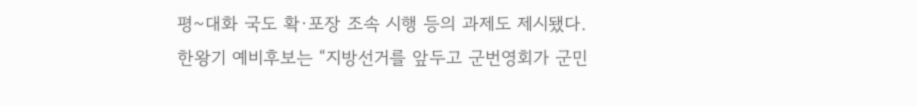평~대화 국도 확·포장 조속 시행 등의 과제도 제시됐다.
한왕기 예비후보는 “지방선거를 앞두고 군번영회가 군민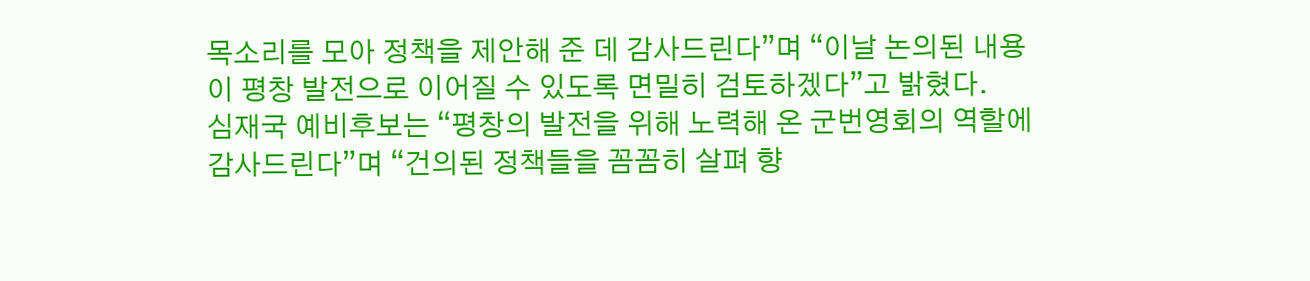목소리를 모아 정책을 제안해 준 데 감사드린다”며 “이날 논의된 내용이 평창 발전으로 이어질 수 있도록 면밀히 검토하겠다”고 밝혔다.
심재국 예비후보는 “평창의 발전을 위해 노력해 온 군번영회의 역할에 감사드린다”며 “건의된 정책들을 꼼꼼히 살펴 향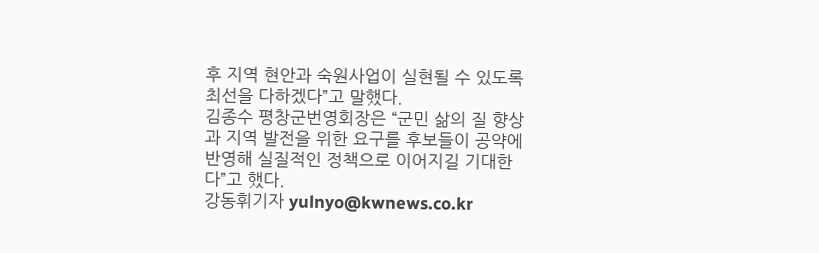후 지역 현안과 숙원사업이 실현될 수 있도록 최선을 다하겠다”고 말했다.
김종수 평창군번영회장은 “군민 삶의 질 향상과 지역 발전을 위한 요구를 후보들이 공약에 반영해 실질적인 정책으로 이어지길 기대한다”고 했다.
강동휘기자 yulnyo@kwnews.co.kr